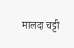मालदा चट्टी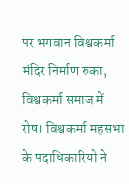पर भगवान विश्वकर्मा मंदिर निर्माण रुका, विश्वकर्मा समाज में रोष। विश्वकर्मा महसभा के पदाधिकारियो ने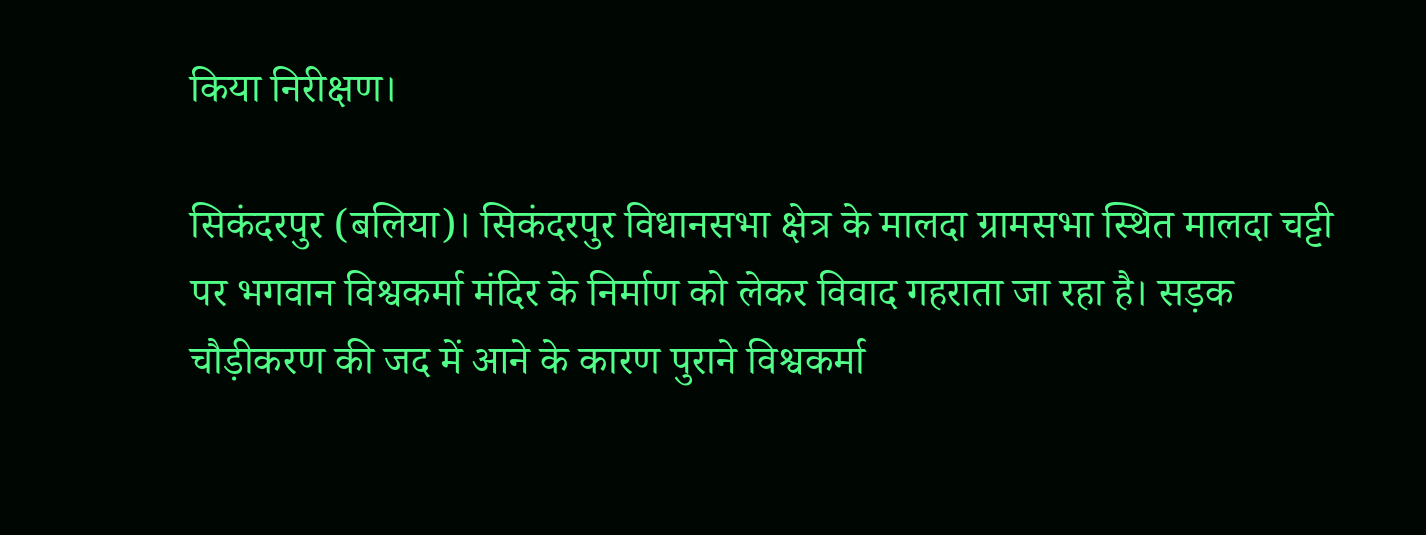किया निरीक्षण।

सिकंदरपुर (बलिया)। सिकंदरपुर विधानसभा क्षेत्र के मालदा ग्रामसभा स्थित मालदा चट्टी पर भगवान विश्वकर्मा मंदिर के निर्माण को लेकर विवाद गहराता जा रहा है। सड़क चौड़ीकरण की जद में आने के कारण पुराने विश्वकर्मा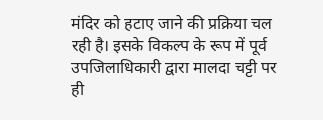मंदिर को हटाए जाने की प्रक्रिया चल रही है। इसके विकल्प के रूप में पूर्व उपजिलाधिकारी द्वारा मालदा चट्टी पर ही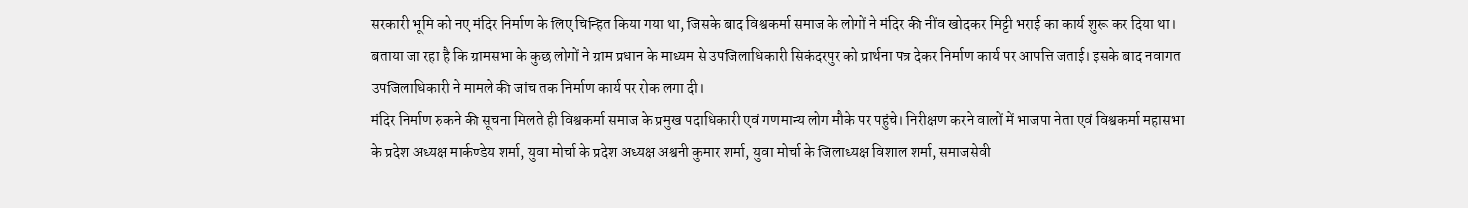सरकारी भूमि को नए मंदिर निर्माण के लिए चिन्हित किया गया था, जिसके बाद विश्वकर्मा समाज के लोगों ने मंदिर की नींव खोदकर मिट्टी भराई का कार्य शुरू कर दिया था।
बताया जा रहा है कि ग्रामसभा के कुछ लोगों ने ग्राम प्रधान के माध्यम से उपजिलाधिकारी सिकंदरपुर को प्रार्थना पत्र देकर निर्माण कार्य पर आपत्ति जताई। इसके बाद नवागत उपजिलाधिकारी ने मामले की जांच तक निर्माण कार्य पर रोक लगा दी।
मंदिर निर्माण रुकने की सूचना मिलते ही विश्वकर्मा समाज के प्रमुख पदाधिकारी एवं गणमान्य लोग मौके पर पहुंचे। निरीक्षण करने वालों में भाजपा नेता एवं विश्वकर्मा महासभा के प्रदेश अध्यक्ष मार्कण्डेय शर्मा, युवा मोर्चा के प्रदेश अध्यक्ष अश्वनी कुमार शर्मा, युवा मोर्चा के जिलाध्यक्ष विशाल शर्मा, समाजसेवी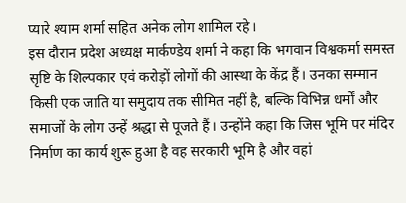प्यारे श्याम शर्मा सहित अनेक लोग शामिल रहे।
इस दौरान प्रदेश अध्यक्ष मार्कण्डेय शर्मा ने कहा कि भगवान विश्वकर्मा समस्त सृष्टि के शिल्पकार एवं करोड़ों लोगों की आस्था के केंद्र हैं। उनका सम्मान किसी एक जाति या समुदाय तक सीमित नहीं है, बल्कि विभिन्न धर्मों और समाजों के लोग उन्हें श्रद्धा से पूजते हैं। उन्होंने कहा कि जिस भूमि पर मंदिर निर्माण का कार्य शुरू हुआ है वह सरकारी भूमि है और वहां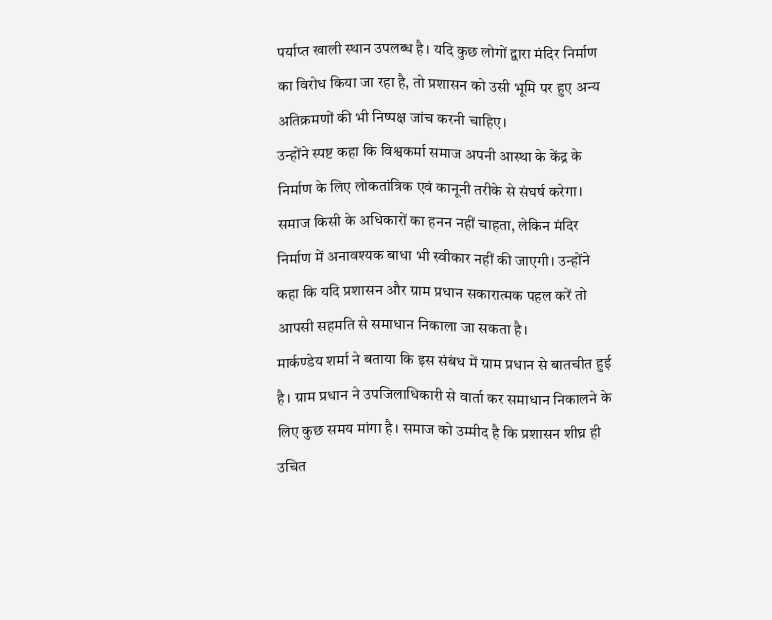पर्याप्त खाली स्थान उपलब्ध है। यदि कुछ लोगों द्वारा मंदिर निर्माण का विरोध किया जा रहा है, तो प्रशासन को उसी भूमि पर हुए अन्य अतिक्रमणों की भी निष्पक्ष जांच करनी चाहिए।
उन्होंने स्पष्ट कहा कि विश्वकर्मा समाज अपनी आस्था के केंद्र के निर्माण के लिए लोकतांत्रिक एवं कानूनी तरीके से संघर्ष करेगा। समाज किसी के अधिकारों का हनन नहीं चाहता, लेकिन मंदिर निर्माण में अनावश्यक बाधा भी स्वीकार नहीं की जाएगी। उन्होंने कहा कि यदि प्रशासन और ग्राम प्रधान सकारात्मक पहल करें तो आपसी सहमति से समाधान निकाला जा सकता है।
मार्कण्डेय शर्मा ने बताया कि इस संबंध में ग्राम प्रधान से बातचीत हुई है। ग्राम प्रधान ने उपजिलाधिकारी से वार्ता कर समाधान निकालने के लिए कुछ समय मांगा है। समाज को उम्मीद है कि प्रशासन शीघ्र ही उचित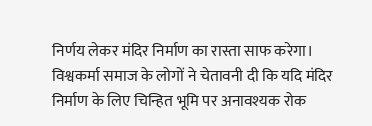निर्णय लेकर मंदिर निर्माण का रास्ता साफ करेगा।
विश्वकर्मा समाज के लोगों ने चेतावनी दी कि यदि मंदिर निर्माण के लिए चिन्हित भूमि पर अनावश्यक रोक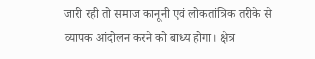जारी रही तो समाज कानूनी एवं लोकतांत्रिक तरीके से व्यापक आंदोलन करने को बाध्य होगा। क्षेत्र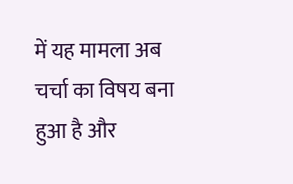में यह मामला अब चर्चा का विषय बना हुआ है और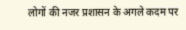लोगों की नजर प्रशासन के अगले कदम पर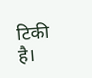टिकी है।